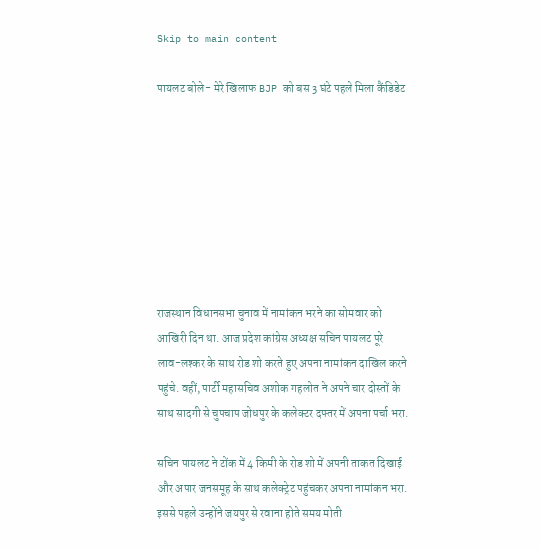Skip to main content

पायलट बोले- मेरे खिलाफ BJP को बस 3 घंटे पहले मिला कैंडिडेट








राजस्थान विधानसभा चुनाव में नामांकन भरने का सोमवार को आखिरी दिन था. आज प्रदेश कांग्रेस अध्यक्ष सचिन पायलट पूरे लाव-लश्कर के साथ रोड शो करते हुए अपना नामांकन दाखिल करने पहुंचे. वहीं, पार्टी महासचिव अशोक गहलोत ने अपने चार दोस्तों के साथ सादगी से चुपचाप जोधपुर के कलेक्टर दफ्तर में अपना पर्चा भरा.

सचिन पायलट ने टोंक में 4 किमी के रोड शो में अपनी ताकत दिखाई और अपार जनसमूह के साथ कलेक्ट्रेट पहुंचकर अपना नामांकन भरा. इससे पहले उन्‍होंने जयपुर से रवाना होते समय मोती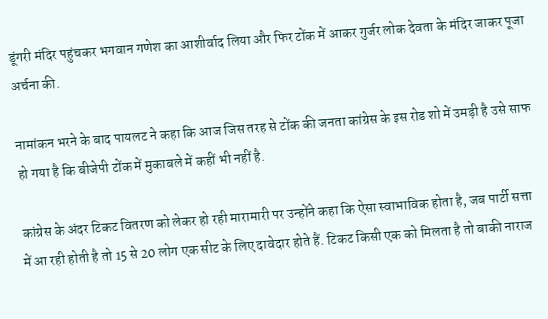डूंगरी मंदिर पहुंचकर भगवान गणेश का आशीर्वाद लिया और फिर टोंक में आकर गुर्जर लोक देवता के मंदिर जाकर पूजा अर्चना की.

नामांकन भरने के बाद पायलट ने कहा कि आज जिस तरह से टोंक की जनता कांग्रेस के इस रोड शो में उमड़ी है उसे साफ हो गया है कि बीजेपी टोंक में मुकाबले में कहीं भी नहीं है.

कांग्रेस के अंदर टिकट वितरण को लेकर हो रही मारामारी पर उन्‍होंने कहा कि ऐसा स्वाभाविक होता है, जब पार्टी सत्ता में आ रही होती है तो 15 से 20 लोग एक सीट के लिए दावेदार होते हैं. टिकट किसी एक को मिलता है तो बाकी नाराज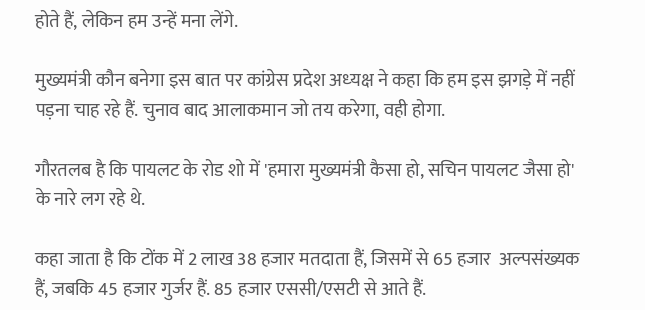होते हैं, लेकिन हम उन्हें मना लेंगे.

मुख्यमंत्री कौन बनेगा इस बात पर कांग्रेस प्रदेश अध्‍यक्ष ने कहा कि हम इस झगड़े में नहीं पड़ना चाह रहे हैं. चुनाव बाद आलाकमान जो तय करेगा, वही होगा.

गौरतलब है कि पायलट के रोड शो में 'हमारा मुख्यमंत्री कैसा हो, सचिन पायलट जैसा हो' के नारे लग रहे थे.

कहा जाता है कि टोंक में 2 लाख 38 हजार मतदाता हैं, जिसमें से 65 हजार  अल्पसंख्यक हैं, जबकि 45 हजार गुर्जर हैं. 85 हजार एससी/एसटी से आते हैं.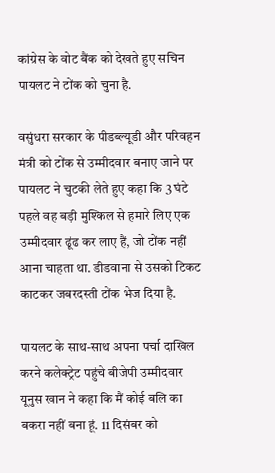कांग्रेस के वोट बैंक को देखते हुए सचिन पायलट ने टोंक को चुना है.

वसुंधरा सरकार के पीडब्ल्यूडी और परिवहन मंत्री को टोंक से उम्मीदवार बनाए जाने पर पायलट ने चुटकी लेते हुए कहा कि 3 घंटे पहले वह बड़ी मुश्किल से हमारे लिए एक उम्मीदवार ढूंढ कर लाए हैं, जो टोंक नहीं आना चाहता था. डीडवाना से उसको टिकट काटकर जबरदस्ती टोंक भेज दिया है.

पायलट के साथ-साथ अपना पर्चा दाखिल करने कलेक्ट्रेट पहुंचे बीजेपी उम्मीदवार यूनुस खान ने कहा कि मैं कोई बलि का बकरा नहीं बना हूं. 11 दिसंबर को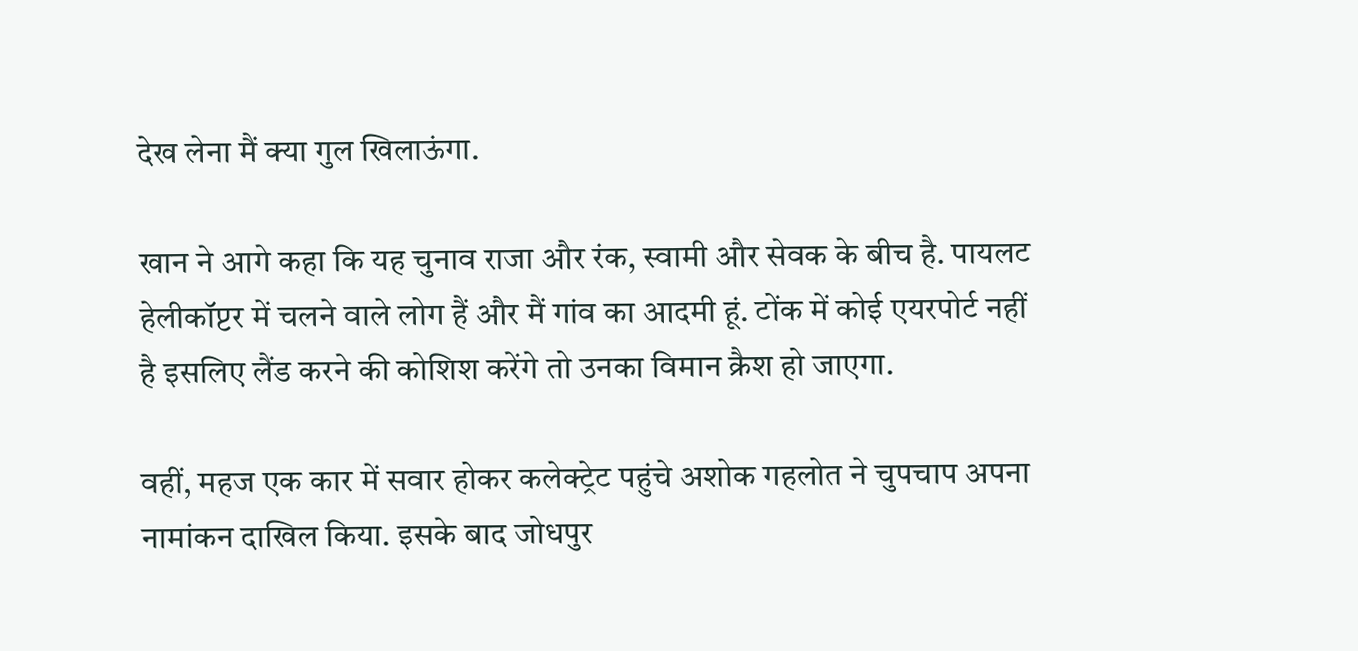देख लेना मैं क्या गुल खिलाऊंगा.

खान ने आगे कहा कि यह चुनाव राजा और रंक, स्वामी और सेवक के बीच है. पायलट हेलीकॉप्टर में चलने वाले लोग हैं और मैं गांव का आदमी हूं. टोंक में कोई एयरपोर्ट नहीं है इसलिए लैंड करने की कोशिश करेंगे तो उनका विमान क्रैश हो जाएगा.

वहीं, महज एक कार में सवार होकर कलेक्ट्रेट पहुंचे अशोक गहलोत ने चुपचाप अपना नामांकन दाखिल किया. इसके बाद जोधपुर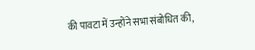की पावटा में उन्होंने सभा संबोधित की,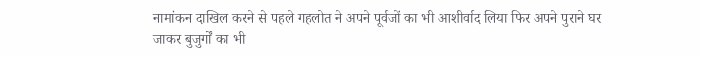नामांकन दाखिल करने से पहले गहलोत ने अपने पूर्वजों का भी आशीर्वाद लिया फिर अपने पुराने घर जाकर बुजुर्गों का भी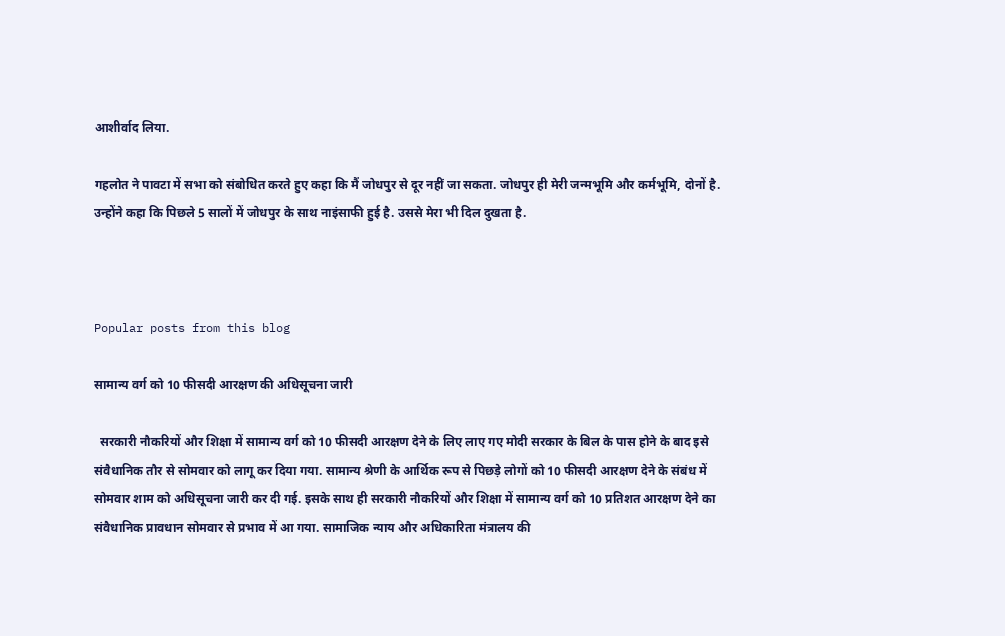आशीर्वाद लिया.

गहलोत ने पावटा में सभा को संबोधित करते हुए कहा कि मैं जोधपुर से दूर नहीं जा सकता. जोधपुर ही मेरी जन्‍मभूमि और कर्मभूमि, दोनों है. उन्‍होंने कहा कि पिछले 5 सालों में जोधपुर के साथ नाइंसाफी हुई है. उससे मेरा भी दिल दुखता है.



Popular posts from this blog

सामान्य वर्ग को 10 फीसदी आरक्षण की अधिसूचना जारी

  सरकारी नौकरियों और शिक्षा में सामान्य वर्ग को 10 फीसदी आरक्षण देने के लिए लाए गए मोदी सरकार के बिल के पास होने के बाद इसे संवैधानिक तौर से सोमवार को लागू कर दिया गया. सामान्य श्रेणी के आर्थिक रूप से पिछड़े लोगों को 10 फीसदी आरक्षण देने के संबंध में सोमवार शाम को अधिसूचना जारी कर दी गई. इसके साथ ही सरकारी नौकरियों और शिक्षा में सामान्य वर्ग को 10 प्रतिशत आरक्षण देने का संवैधानिक प्रावधान सोमवार से प्रभाव में आ गया. सामाजिक न्याय और अधिकारिता मंत्रालय की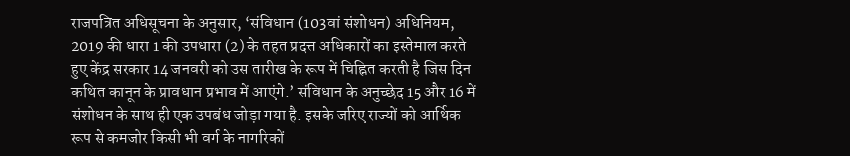राजपत्रित अधिसूचना के अनुसार, ‘संविधान (103वां संशोधन) अधिनियम, 2019 की धारा 1 की उपधारा (2) के तहत प्रदत्त अधिकारों का इस्तेमाल करते हुए केंद्र सरकार 14 जनवरी को उस तारीख के रूप में चिह्नित करती है जिस दिन कथित कानून के प्रावधान प्रभाव में आएंगे.’ संविधान के अनुच्छेद 15 और 16 में संशोधन के साथ ही एक उपबंध जोड़ा गया है. इसके जरिए राज्यों को आर्थिक रूप से कमजोर किसी भी वर्ग के नागरिकों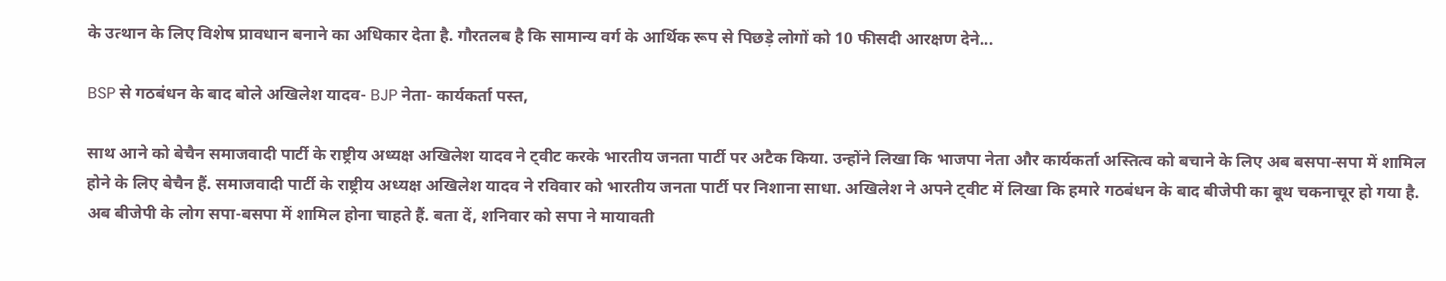के उत्थान के लिए विशेष प्रावधान बनाने का अधिकार देता है. गौरतलब है कि सामान्य वर्ग के आर्थिक रूप से पिछड़े लोगों को 10 फीसदी आरक्षण देने...

BSP से गठबंधन के बाद बोले अखिलेश यादव- BJP नेता- कार्यकर्ता पस्त,

साथ आने को बेचैन समाजवादी पार्टी के राष्ट्रीय अध्यक्ष अखिलेश यादव ने ट्वीट करके भारतीय जनता पार्टी पर अटैक किया. उन्होंने लिखा कि भाजपा नेता और कार्यकर्ता अस्तित्व को बचाने के लिए अब बसपा-सपा में शामिल होने के लिए बेचैन हैं. समाजवादी पार्टी के राष्ट्रीय अध्यक्ष अखिलेश यादव ने रविवार को भारतीय जनता पार्टी पर निशाना साधा. अखिलेश ने अपने ट्वीट में लिखा कि हमारे गठबंधन के बाद बीजेपी का बूथ चकनाचूर हो गया है. अब बीजेपी के लोग सपा-बसपा में शामिल होना चाहते हैं. बता दें, शनिवार को सपा ने मायावती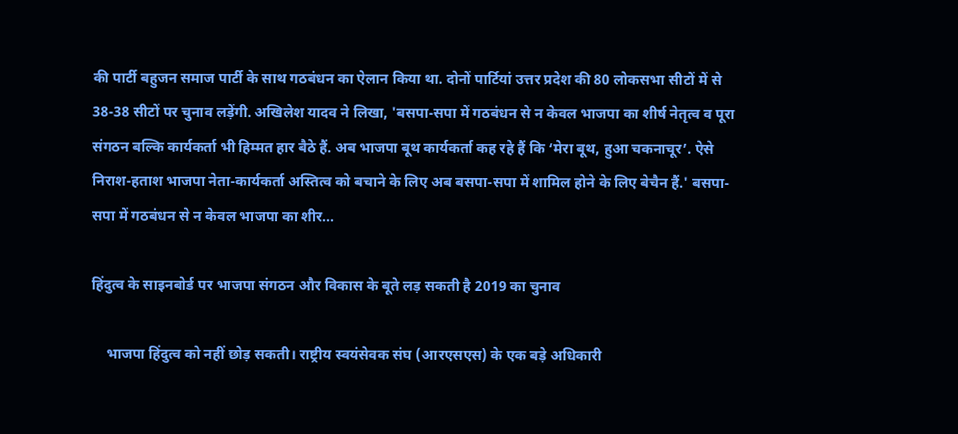की पार्टी बहुजन समाज पार्टी के साथ गठबंधन का ऐलान किया था. दोनों पार्टियां उत्तर प्रदेश की 80 लोकसभा सीटों में से 38-38 सीटों पर चुनाव लड़ेंगी. अखिलेश यादव ने लिखा, 'बसपा-सपा में गठबंधन से न केवल भाजपा का शीर्ष नेतृत्व व पूरा संगठन बल्कि कार्यकर्ता भी हिम्मत हार बैठे हैं. अब भाजपा बूथ कार्यकर्ता कह रहे हैं कि ‘मेरा बूथ, हुआ चकनाचूर’. ऐसे निराश-हताश भाजपा नेता-कार्यकर्ता अस्तित्व को बचाने के लिए अब बसपा-सपा में शामिल होने के लिए बेचैन हैं.' बसपा-सपा में गठबंधन से न केवल भाजपा का शीर...

हिंदुत्व के साइनबोर्ड पर भाजपा संगठन और विकास के बूते लड़ सकती है 2019 का चुनाव

    भाजपा हिंदुत्व को नहीं छोड़ सकती। राष्ट्रीय स्वयंसेवक संघ (आरएसएस) के एक बड़े अधिकारी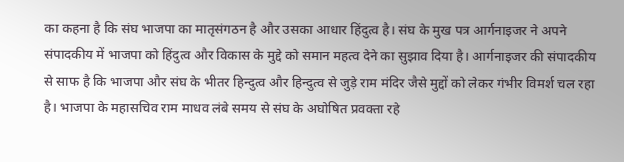का कहना है कि संघ भाजपा का मातृसंगठन है और उसका आधार हिंदुत्व है। संघ के मुख पत्र आर्गनाइजर ने अपने संपादकीय में भाजपा को हिंदुत्व और विकास के मुद्दे को समान महत्व देने का सुझाव दिया है। आर्गनाइजर की संपादकीय से साफ है कि भाजपा और संघ के भीतर हिन्दुत्व और हिन्दुत्व से जुड़े राम मंदिर जैसे मुद्दों को लेकर गंभीर विमर्श चल रहा है। भाजपा के महासचिव राम माधव लंबे समय से संघ के अघोषित प्रवक्ता रहे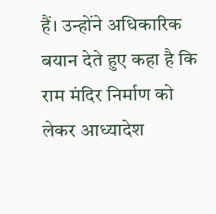हैं। उन्होंने अधिकारिक बयान देते हुए कहा है कि राम मंदिर निर्माण को लेकर आध्यादेश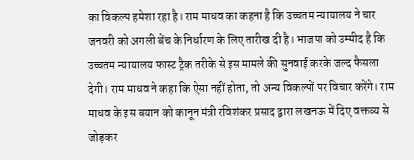का विकल्प हमेशा रहा है। राम माधव का कहना है कि उच्चतम न्यायालय ने चार जनवरी को अगली बेंच के निर्धारण के लिए तारीख दी है। भाजपा को उम्मीद है कि उच्चतम न्यायालय फास्ट ट्रैक तरीके से इस मामले की सुनवाई करके जल्द फैसला देगी। राम माधव ने कहा कि ऐसा नहीं होता, तो अन्य विकल्पों पर विचार करेंगे। राम माधव के इस बयान को कानून मंत्री रविशंकर प्रसाद द्वारा लखनऊ में दिए वक्तव्य से जोड़कर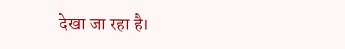देखा जा रहा है।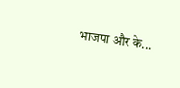भाजपा और के...